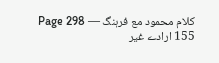کلام محمود مع فرہنگ — Page 298
155 ارادے غیر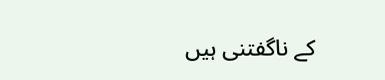کے ناگفتنی ہیں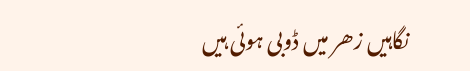نگاہیں زھر میں ڈوبی ہوئی ہیں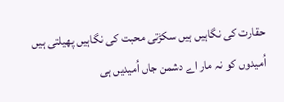حقارت کی نگاہیں ہیں سکڑتی محبت کی نگاہیں پھیلتی ہیں اُمیدوں کو نہ مار اے دشمن جاں اُمیدیں ہی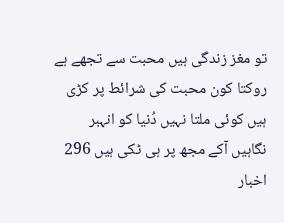تو مغز زندگی ہیں محبت سے تجھے ہے روکتا کون محبت کی شرائط پر کڑی ہیں کوئی ملتا نہیں دُنیا کو انہبر نگاہیں آکے مجھ پر ہی ٹکی ہیں 296 اخبار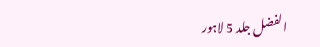الفضل جلد 5 لاہور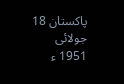پاکستان 18 جولائی 1951 ء